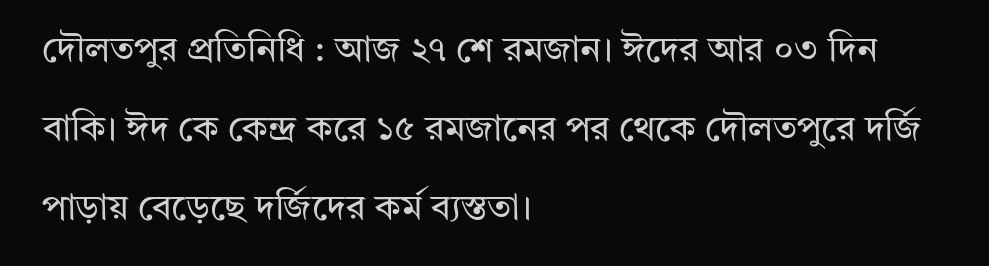দৌলতপুর প্রতিনিধি : আজ ২৭ শে রমজান। ঈদের আর ০৩ দিন বাকি। ঈদ কে কেন্দ্র করে ১৫ রমজানের পর থেকে দৌলতপুরে দর্জি পাড়ায় বেড়েছে দর্জিদের কর্ম ব্যস্ততা।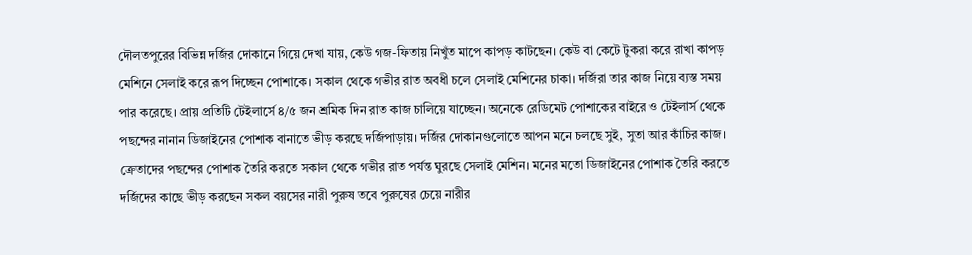দৌলতপুরের বিভিন্ন দর্জির দোকানে গিয়ে দেখা যায়, কেউ গজ-ফিতায় নিখুঁত মাপে কাপড় কাটছেন। কেউ বা কেটে টুকরা করে রাখা কাপড় মেশিনে সেলাই করে রূপ দিচ্ছেন পোশাকে। সকাল থেকে গভীর রাত অবধী চলে সেলাই মেশিনের চাকা। দর্জিরা তার কাজ নিয়ে ব্যস্ত সময় পার করেছে। প্রায় প্রতিটি টেইলার্সে ৪/৫ জন শ্রমিক দিন রাত কাজ চালিয়ে যাচ্ছেন। অনেকে রেডিমেট পোশাকের বাইরে ও টেইলার্স থেকে পছন্দের নানান ডিজাইনের পোশাক বানাতে ভীড় করছে দর্জিপাড়ায়। দর্জির দোকানগুলোতে আপন মনে চলছে সুই, সুতা আর কাঁচির কাজ। ক্রেতাদের পছন্দের পোশাক তৈরি করতে সকাল থেকে গভীর রাত পর্যন্ত ঘুরছে সেলাই মেশিন। মনের মতো ডিজাইনের পোশাক তৈরি করতে দর্জিদের কাছে ভীড় করছেন সকল বয়সের নারী পুরুষ তবে পুরুষের চেয়ে নারীর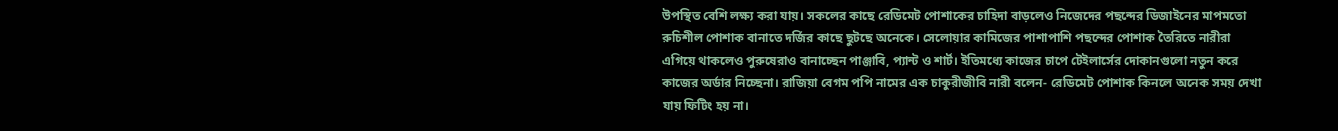উপস্থিত বেশি লক্ষ্য করা যায়। সকলের কাছে রেডিমেট পোশাকের চাহিদা বাড়লেও নিজেদের পছন্দের ডিজাইনের মাপমতো রুচিশীল পোশাক বানাতে দর্জির কাছে ছুটছে অনেকে। সেলোয়ার কামিজের পাশাপাশি পছন্দের পোশাক তৈরিতে নারীরা এগিয়ে থাকলেও পুরুষেরাও বানাচ্ছেন পাঞ্জাবি, প্যান্ট ও শার্ট। ইতিমধ্যে কাজের চাপে টেইলার্সের দোকানগুলো নতুন করে কাজের অর্ডার নিচ্ছেনা। রাজিয়া বেগম পপি নামের এক চাকুরীজীবি নারী বলেন- রেডিমেট পোশাক কিনলে অনেক সময় দেখা যায় ফিটিং হয় না।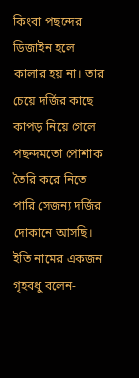কিংবা পছন্দের ডিজাইন হলে কালার হয় না। তার চেয়ে দর্জির কাছে কাপড় নিয়ে গেলে পছন্দমতো পোশাক তৈরি করে নিতে পারি সেজন্য দর্জির দোকানে আসছি। ইতি নামের একজন গৃহবধু বলেন-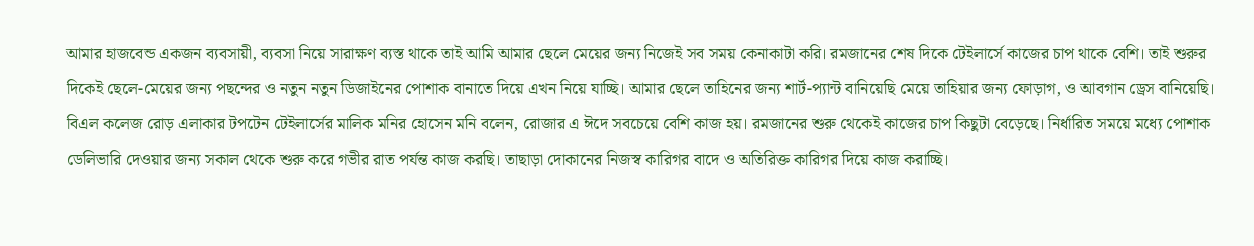আমার হাজবেন্ড একজন ব্যবসায়ী, ব্যবসা নিয়ে সারাক্ষণ ব্যস্ত থাকে তাই আমি আমার ছেলে মেয়ের জন্য নিজেই সব সময় কেনাকাটা করি। রমজানের শেষ দিকে টেইলার্সে কাজের চাপ থাকে বেশি। তাই শুরুর দিকেই ছেলে-মেয়ের জন্য পছন্দের ও নতুন নতুন ডিজাইনের পোশাক বানাতে দিয়ে এখন নিয়ে যাচ্ছি। আমার ছেলে তাহিনের জন্য শার্ট-প্যান্ট বানিয়েছি মেয়ে তাহিয়ার জন্য ফোড়াগ, ও আবগান ড্রেস বানিয়েছি। বিএল কলেজ রোড় এলাকার টপটেন টেইলার্সের মালিক মনির হোসেন মনি বলেন, রোজার এ ঈদে সবচেয়ে বেশি কাজ হয়। রমজানের শুরু থেকেই কাজের চাপ কিছুটা বেড়েছে। নির্ধারিত সময়ে মধ্যে পোশাক ডেলিভারি দেওয়ার জন্য সকাল থেকে শুরু করে গভীর রাত পর্যন্ত কাজ করছি। তাছাড়া দোকানের নিজস্ব কারিগর বাদে ও অতিরিক্ত কারিগর দিয়ে কাজ করাচ্ছি।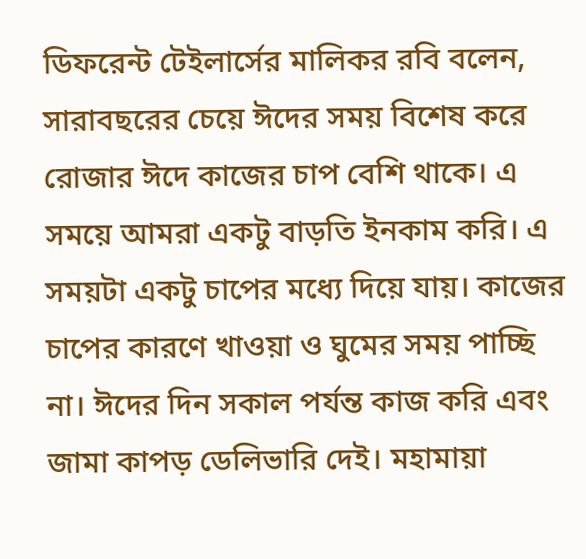ডিফরেন্ট টেইলার্সের মালিকর রবি বলেন, সারাবছরের চেয়ে ঈদের সময় বিশেষ করে রোজার ঈদে কাজের চাপ বেশি থাকে। এ সময়ে আমরা একটু বাড়তি ইনকাম করি। এ সময়টা একটু চাপের মধ্যে দিয়ে যায়। কাজের চাপের কারণে খাওয়া ও ঘুমের সময় পাচ্ছি না। ঈদের দিন সকাল পর্যন্ত কাজ করি এবং জামা কাপড় ডেলিভারি দেই। মহামায়া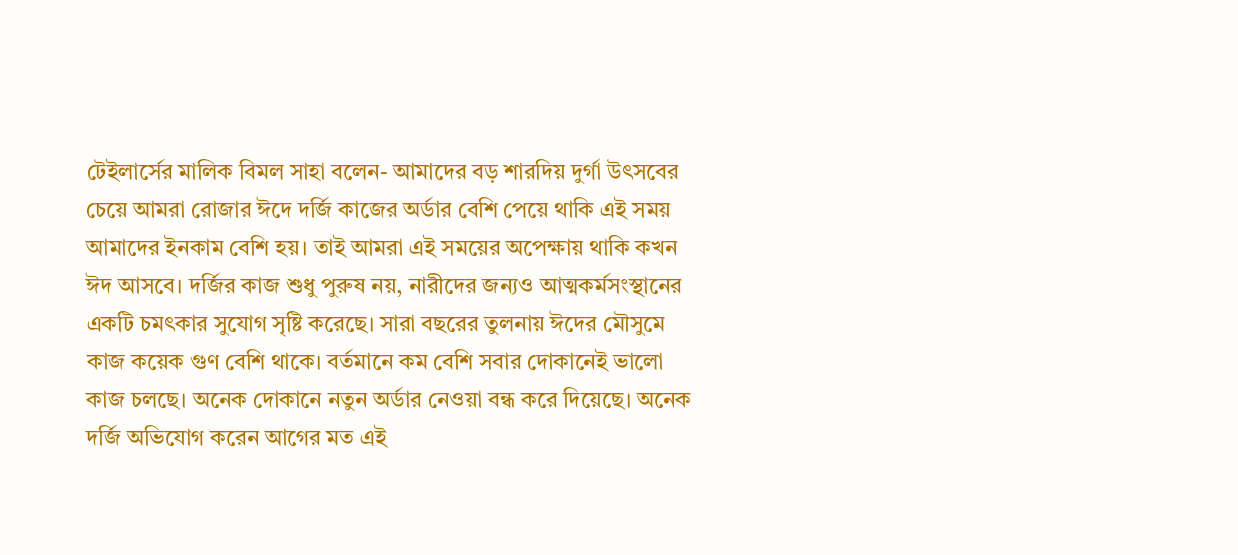টেইলার্সের মালিক বিমল সাহা বলেন- আমাদের বড় শারদিয় দুর্গা উৎসবের চেয়ে আমরা রোজার ঈদে দর্জি কাজের অর্ডার বেশি পেয়ে থাকি এই সময় আমাদের ইনকাম বেশি হয়। তাই আমরা এই সময়ের অপেক্ষায় থাকি কখন ঈদ আসবে। দর্জির কাজ শুধু পুরুষ নয়, নারীদের জন্যও আত্মকর্মসংস্থানের একটি চমৎকার সুযোগ সৃষ্টি করেছে। সারা বছরের তুলনায় ঈদের মৌসুমে কাজ কয়েক গুণ বেশি থাকে। বর্তমানে কম বেশি সবার দোকানেই ভালো কাজ চলছে। অনেক দোকানে নতুন অর্ডার নেওয়া বন্ধ করে দিয়েছে। অনেক দর্জি অভিযোগ করেন আগের মত এই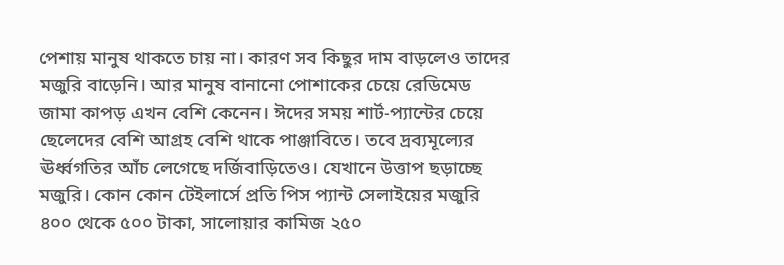পেশায় মানুষ থাকতে চায় না। কারণ সব কিছুর দাম বাড়লেও তাদের মজুরি বাড়েনি। আর মানুষ বানানো পোশাকের চেয়ে রেডিমেড জামা কাপড় এখন বেশি কেনেন। ঈদের সময় শার্ট-প্যান্টের চেয়ে ছেলেদের বেশি আগ্রহ বেশি থাকে পাঞ্জাবিতে। তবে দ্রব্যমূল্যের ঊর্ধ্বগতির আঁচ লেগেছে দর্জিবাড়িতেও। যেখানে উত্তাপ ছড়াচ্ছে মজুরি। কোন কোন টেইলার্সে প্রতি পিস প্যান্ট সেলাইয়ের মজুরি ৪০০ থেকে ৫০০ টাকা, সালোয়ার কামিজ ২৫০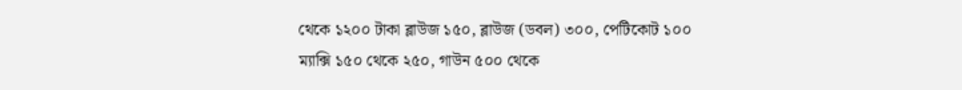থেকে ১২০০ টাকা ব্লাউজ ১৫০, ব্লাউজ (ডবল) ৩০০, পেটিকোট ১০০ ম্যাক্সি ১৫০ থেকে ২৫০, গাউন ৫০০ থেকে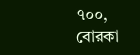৭০০, বোরকা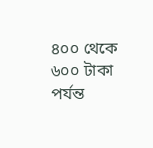৪০০ থেকে ৬০০ টাকা পর্যন্ত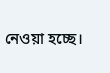নেওয়া হচ্ছে।